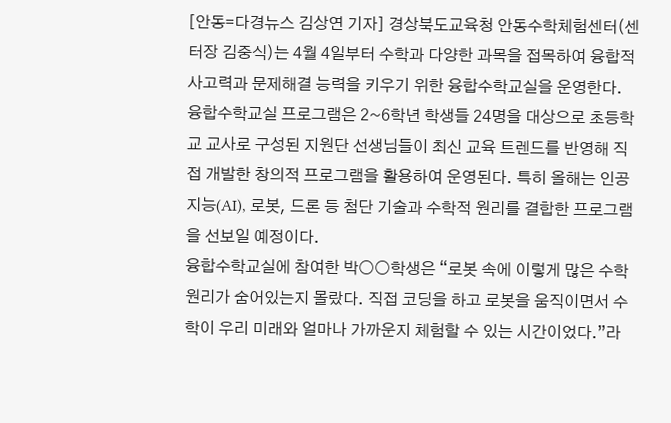[안동=다경뉴스 김상연 기자] 경상북도교육청 안동수학체험센터(센터장 김중식)는 4월 4일부터 수학과 다양한 과목을 접목하여 융합적 사고력과 문제해결 능력을 키우기 위한 융합수학교실을 운영한다.
융합수학교실 프로그램은 2~6학년 학생들 24명을 대상으로 초등학교 교사로 구성된 지원단 선생님들이 최신 교육 트렌드를 반영해 직접 개발한 창의적 프로그램을 활용하여 운영된다. 특히 올해는 인공지능(AI), 로봇, 드론 등 첨단 기술과 수학적 원리를 결합한 프로그램을 선보일 예정이다.
융합수학교실에 참여한 박○○학생은 “로봇 속에 이렇게 많은 수학 원리가 숨어있는지 몰랐다. 직접 코딩을 하고 로봇을 움직이면서 수학이 우리 미래와 얼마나 가까운지 체험할 수 있는 시간이었다.”라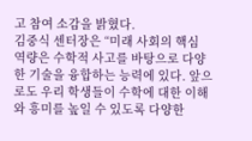고 참여 소감을 밝혔다.
김중식 센터장은 “미래 사회의 핵심 역량은 수학적 사고를 바탕으로 다양한 기술을 융합하는 능력에 있다. 앞으로도 우리 학생들이 수학에 대한 이해와 흥미를 높일 수 있도록 다양한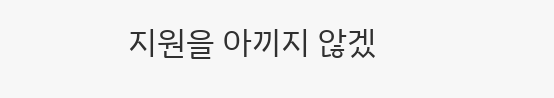지원을 아끼지 않겠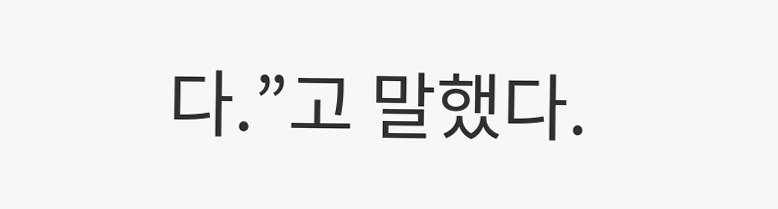다.”고 말했다.